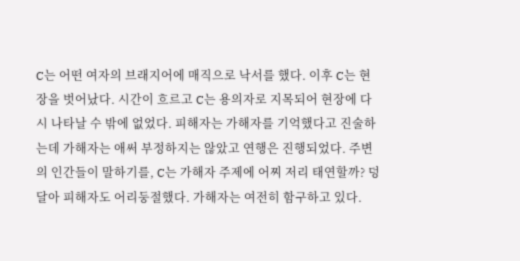C는 어떤 여자의 브래지어에 매직으로 낙서를 했다. 이후 C는 현장을 벗어났다. 시간이 흐르고 C는 용의자로 지목되어 현장에 다시 나타날 수 밖에 없었다. 피해자는 가해자를 기억했다고 진술하는데 가해자는 애써 부정하지는 않았고 연행은 진행되었다. 주변의 인간들이 말하기를, C는 가해자 주제에 어찌 저리 태연할까? 덩달아 피해자도 어리둥절했다. 가해자는 여전히 함구하고 있다.